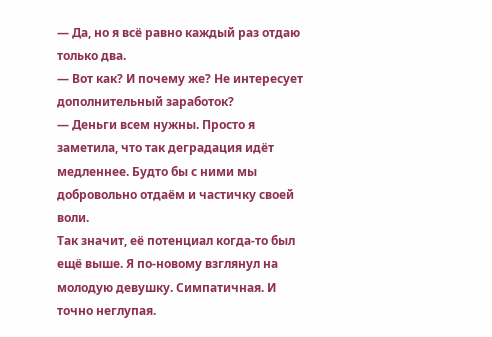— Да, но я всё равно каждый раз отдаю только два.
— Вот как? И почему же? Не интересует дополнительный заработок?
— Деньги всем нужны. Просто я заметила, что так деградация идёт медленнее. Будто бы с ними мы добровольно отдаём и частичку своей воли.
Так значит, её потенциал когда-то был ещё выше. Я по-новому взглянул на молодую девушку. Симпатичная. И точно неглупая.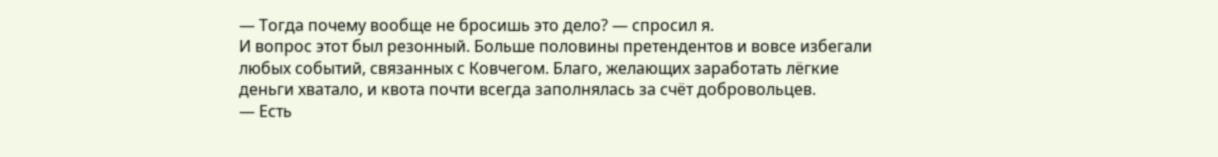— Тогда почему вообще не бросишь это дело? — спросил я.
И вопрос этот был резонный. Больше половины претендентов и вовсе избегали любых событий, связанных с Ковчегом. Благо, желающих заработать лёгкие деньги хватало, и квота почти всегда заполнялась за счёт добровольцев.
— Есть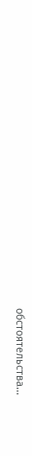обстоятельства…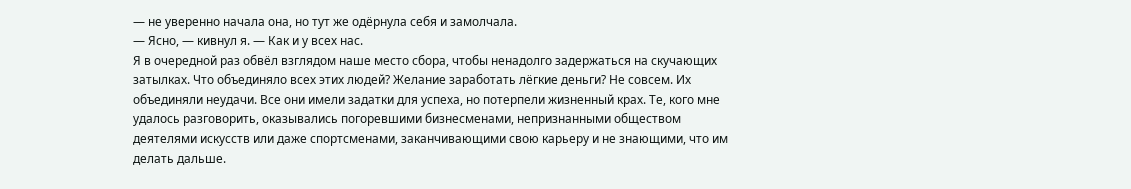— не уверенно начала она, но тут же одёрнула себя и замолчала.
— Ясно, — кивнул я. — Как и у всех нас.
Я в очередной раз обвёл взглядом наше место сбора, чтобы ненадолго задержаться на скучающих затылках. Что объединяло всех этих людей? Желание заработать лёгкие деньги? Не совсем. Их объединяли неудачи. Все они имели задатки для успеха, но потерпели жизненный крах. Те, кого мне удалось разговорить, оказывались погоревшими бизнесменами, непризнанными обществом деятелями искусств или даже спортсменами, заканчивающими свою карьеру и не знающими, что им делать дальше.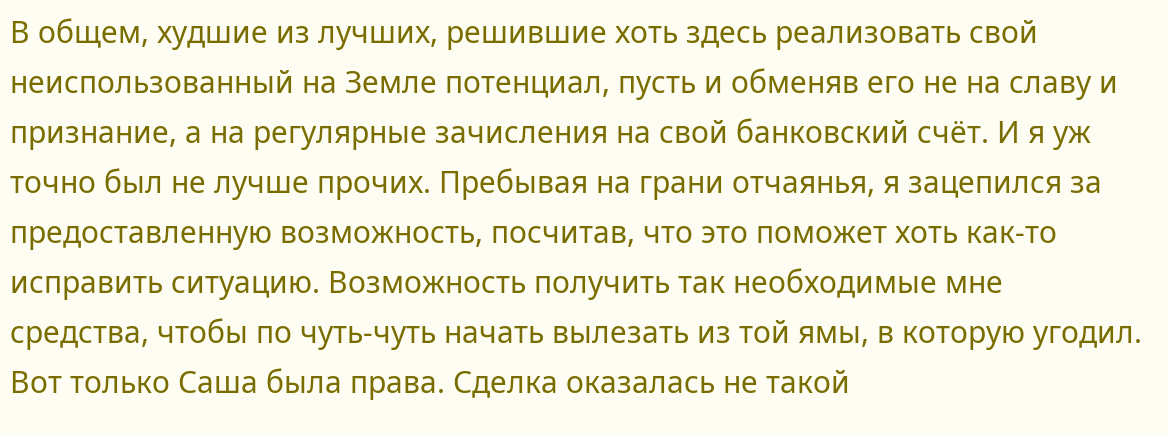В общем, худшие из лучших, решившие хоть здесь реализовать свой неиспользованный на Земле потенциал, пусть и обменяв его не на славу и признание, а на регулярные зачисления на свой банковский счёт. И я уж точно был не лучше прочих. Пребывая на грани отчаянья, я зацепился за предоставленную возможность, посчитав, что это поможет хоть как-то исправить ситуацию. Возможность получить так необходимые мне средства, чтобы по чуть-чуть начать вылезать из той ямы, в которую угодил.
Вот только Саша была права. Сделка оказалась не такой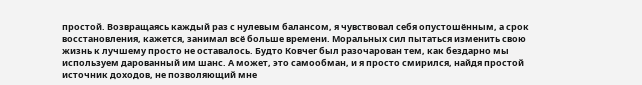простой. Возвращаясь каждый раз с нулевым балансом, я чувствовал себя опустошённым, а срок восстановления, кажется, занимал всё больше времени. Моральных сил пытаться изменить свою жизнь к лучшему просто не оставалось. Будто Ковчег был разочарован тем, как бездарно мы используем дарованный им шанс. А может, это самообман, и я просто смирился, найдя простой источник доходов, не позволяющий мне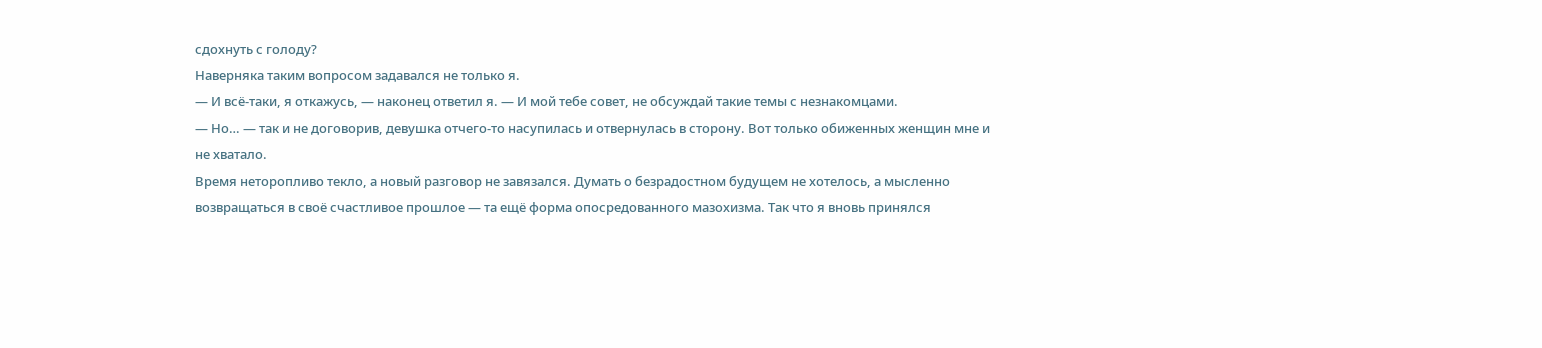сдохнуть с голоду?
Наверняка таким вопросом задавался не только я.
— И всё-таки, я откажусь, — наконец ответил я. — И мой тебе совет, не обсуждай такие темы с незнакомцами.
— Но… — так и не договорив, девушка отчего-то насупилась и отвернулась в сторону. Вот только обиженных женщин мне и не хватало.
Время неторопливо текло, а новый разговор не завязался. Думать о безрадостном будущем не хотелось, а мысленно возвращаться в своё счастливое прошлое — та ещё форма опосредованного мазохизма. Так что я вновь принялся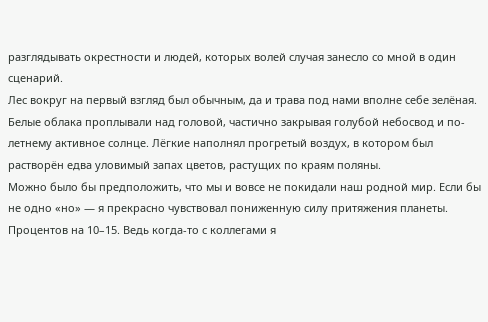разглядывать окрестности и людей, которых волей случая занесло со мной в один сценарий.
Лес вокруг на первый взгляд был обычным, да и трава под нами вполне себе зелёная. Белые облака проплывали над головой, частично закрывая голубой небосвод и по-летнему активное солнце. Лёгкие наполнял прогретый воздух, в котором был растворён едва уловимый запах цветов, растущих по краям поляны.
Можно было бы предположить, что мы и вовсе не покидали наш родной мир. Если бы не одно «но» — я прекрасно чувствовал пониженную силу притяжения планеты. Процентов на 10–15. Ведь когда-то с коллегами я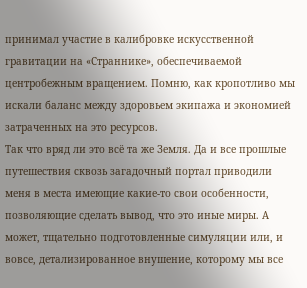принимал участие в калибровке искусственной гравитации на «Страннике», обеспечиваемой центробежным вращением. Помню, как кропотливо мы искали баланс между здоровьем экипажа и экономией затраченных на это ресурсов.
Так что вряд ли это всё та же Земля. Да и все прошлые путешествия сквозь загадочный портал приводили меня в места имеющие какие-то свои особенности, позволяющие сделать вывод, что это иные миры. А может, тщательно подготовленные симуляции или, и вовсе, детализированное внушение, которому мы все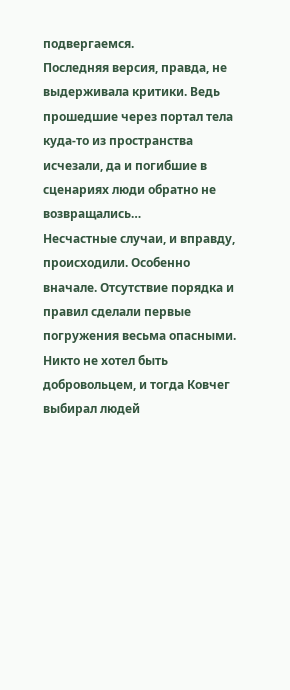подвергаемся.
Последняя версия, правда, не выдерживала критики. Ведь прошедшие через портал тела куда-то из пространства исчезали, да и погибшие в сценариях люди обратно не возвращались…
Несчастные случаи, и вправду, происходили. Особенно вначале. Отсутствие порядка и правил сделали первые погружения весьма опасными. Никто не хотел быть добровольцем, и тогда Ковчег выбирал людей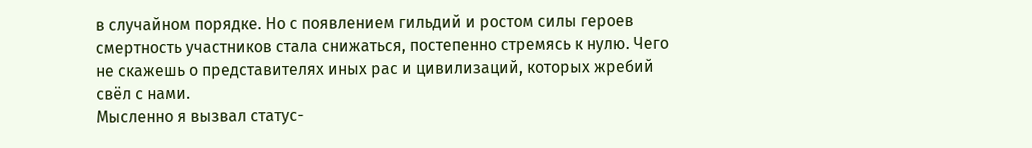в случайном порядке. Но с появлением гильдий и ростом силы героев смертность участников стала снижаться, постепенно стремясь к нулю. Чего не скажешь о представителях иных рас и цивилизаций, которых жребий свёл с нами.
Мысленно я вызвал статус-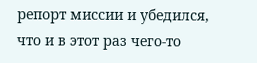репорт миссии и убедился, что и в этот раз чего-то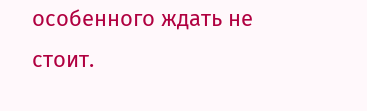особенного ждать не стоит.